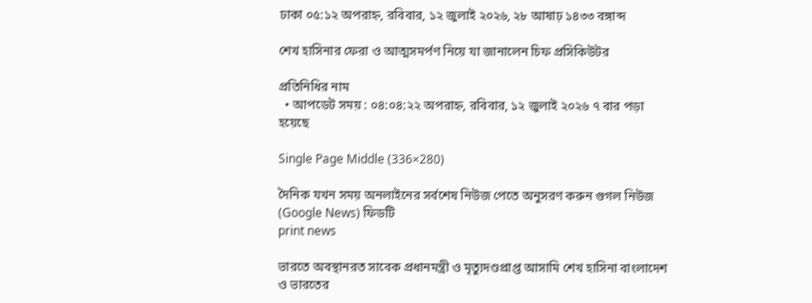ঢাকা ০৫:১২ অপরাহ্ন, রবিবার, ১২ জুলাই ২০২৬, ২৮ আষাঢ় ১৪৩৩ বঙ্গাব্দ

শেখ হাসিনার ফেরা ও আত্মসমর্পণ নিয়ে যা জানালেন চিফ প্রসিকিউটর

প্রতিনিধির নাম
  • আপডেট সময় : ০৪:০৪:২২ অপরাহ্ন, রবিবার, ১২ জুলাই ২০২৬ ৭ বার পড়া হয়েছে

Single Page Middle (336×280)

দৈনিক যখন সময় অনলাইনের সর্বশেষ নিউজ পেতে অনুসরণ করুন গুগল নিউজ (Google News) ফিডটি
print news

ভারতে অবস্থানরত সাবেক প্রধানমন্ত্রী ও মৃত্যুদণ্ডপ্রাপ্ত আসামি শেখ হাসিনা বাংলাদেশ ও ভারতের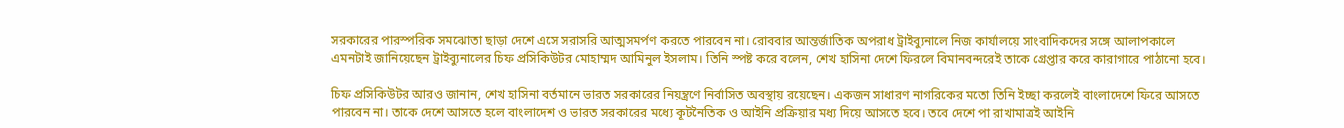সরকারের পারস্পরিক সমঝোতা ছাড়া দেশে এসে সরাসরি আত্মসমর্পণ করতে পারবেন না। রোববার আন্তর্জাতিক অপরাধ ট্রাইব্যুনালে নিজ কার্যালয়ে সাংবাদিকদের সঙ্গে আলাপকালে এমনটাই জানিয়েছেন ট্রাইব্যুনালের চিফ প্রসিকিউটর মোহাম্মদ আমিনুল ইসলাম। তিনি স্পষ্ট করে বলেন, শেখ হাসিনা দেশে ফিরলে বিমানবন্দরেই তাকে গ্রেপ্তার করে কারাগারে পাঠানো হবে।

চিফ প্রসিকিউটর আরও জানান, শেখ হাসিনা বর্তমানে ভারত সরকারের নিয়ন্ত্রণে নির্বাসিত অবস্থায় রয়েছেন। একজন সাধারণ নাগরিকের মতো তিনি ইচ্ছা করলেই বাংলাদেশে ফিরে আসতে পারবেন না। তাকে দেশে আসতে হলে বাংলাদেশ ও ভারত সরকারের মধ্যে কূটনৈতিক ও আইনি প্রক্রিয়ার মধ্য দিয়ে আসতে হবে। তবে দেশে পা রাখামাত্রই আইনি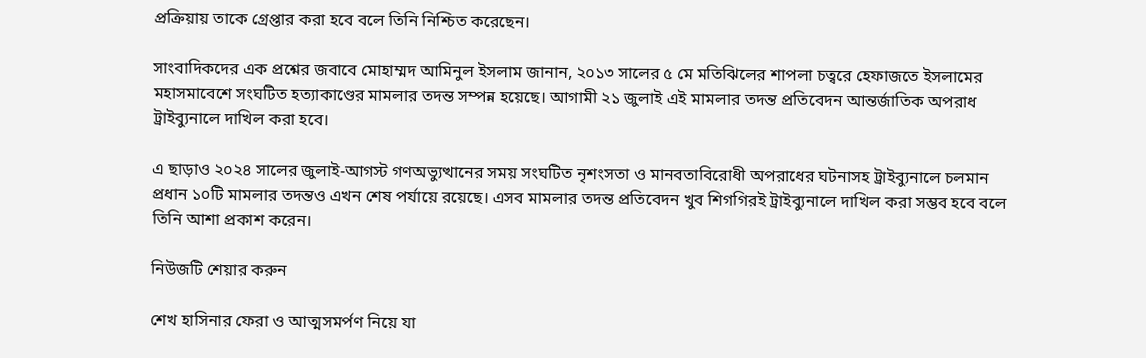প্রক্রিয়ায় তাকে গ্রেপ্তার করা হবে বলে তিনি নিশ্চিত করেছেন।

সাংবাদিকদের এক প্রশ্নের জবাবে মোহাম্মদ আমিনুল ইসলাম জানান, ২০১৩ সালের ৫ মে মতিঝিলের শাপলা চত্বরে হেফাজতে ইসলামের মহাসমাবেশে সংঘটিত হত্যাকাণ্ডের মামলার তদন্ত সম্পন্ন হয়েছে। আগামী ২১ জুলাই এই মামলার তদন্ত প্রতিবেদন আন্তর্জাতিক অপরাধ ট্রাইব্যুনালে দাখিল করা হবে।

এ ছাড়াও ২০২৪ সালের জুলাই-আগস্ট গণঅভ্যুত্থানের সময় সংঘটিত নৃশংসতা ও মানবতাবিরোধী অপরাধের ঘটনাসহ ট্রাইব্যুনালে চলমান প্রধান ১০টি মামলার তদন্তও এখন শেষ পর্যায়ে রয়েছে। এসব মামলার তদন্ত প্রতিবেদন খুব শিগগিরই ট্রাইব্যুনালে দাখিল করা সম্ভব হবে বলে তিনি আশা প্রকাশ করেন।

নিউজটি শেয়ার করুন

শেখ হাসিনার ফেরা ও আত্মসমর্পণ নিয়ে যা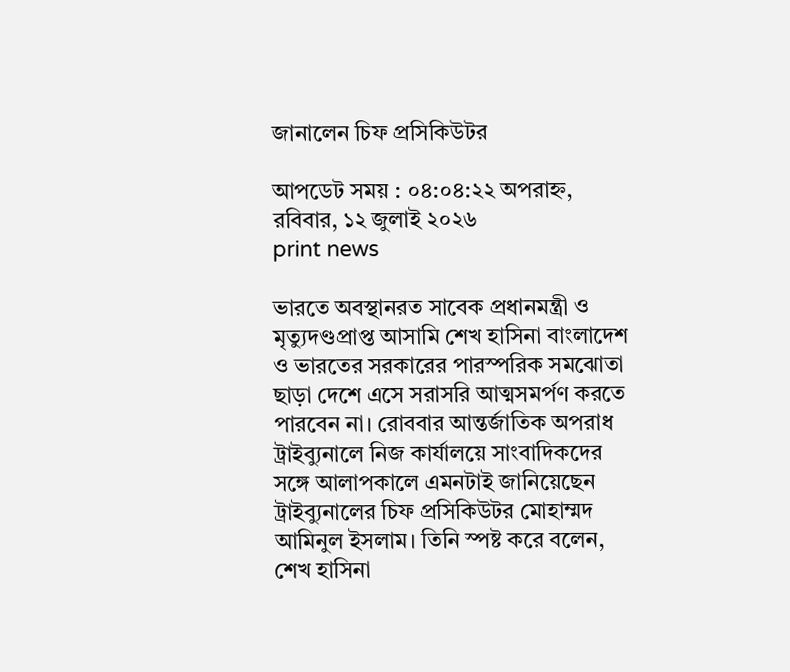জানালেন চিফ প্রসিকিউটর

আপডেট সময় : ০৪:০৪:২২ অপরাহ্ন, রবিবার, ১২ জুলাই ২০২৬
print news

ভারতে অবস্থানরত সাবেক প্রধানমন্ত্রী ও মৃত্যুদণ্ডপ্রাপ্ত আসামি শেখ হাসিনা বাংলাদেশ ও ভারতের সরকারের পারস্পরিক সমঝোতা ছাড়া দেশে এসে সরাসরি আত্মসমর্পণ করতে পারবেন না। রোববার আন্তর্জাতিক অপরাধ ট্রাইব্যুনালে নিজ কার্যালয়ে সাংবাদিকদের সঙ্গে আলাপকালে এমনটাই জানিয়েছেন ট্রাইব্যুনালের চিফ প্রসিকিউটর মোহাম্মদ আমিনুল ইসলাম। তিনি স্পষ্ট করে বলেন, শেখ হাসিনা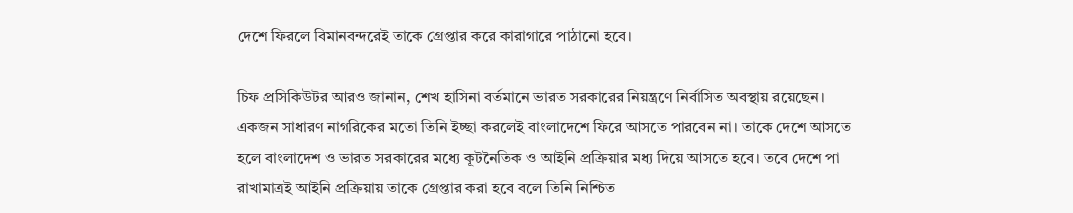দেশে ফিরলে বিমানবন্দরেই তাকে গ্রেপ্তার করে কারাগারে পাঠানো হবে।

চিফ প্রসিকিউটর আরও জানান, শেখ হাসিনা বর্তমানে ভারত সরকারের নিয়ন্ত্রণে নির্বাসিত অবস্থায় রয়েছেন। একজন সাধারণ নাগরিকের মতো তিনি ইচ্ছা করলেই বাংলাদেশে ফিরে আসতে পারবেন না। তাকে দেশে আসতে হলে বাংলাদেশ ও ভারত সরকারের মধ্যে কূটনৈতিক ও আইনি প্রক্রিয়ার মধ্য দিয়ে আসতে হবে। তবে দেশে পা রাখামাত্রই আইনি প্রক্রিয়ায় তাকে গ্রেপ্তার করা হবে বলে তিনি নিশ্চিত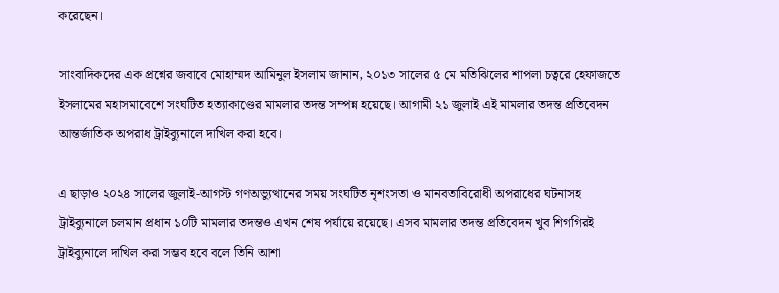করেছেন।

সাংবাদিকদের এক প্রশ্নের জবাবে মোহাম্মদ আমিনুল ইসলাম জানান, ২০১৩ সালের ৫ মে মতিঝিলের শাপলা চত্বরে হেফাজতে ইসলামের মহাসমাবেশে সংঘটিত হত্যাকাণ্ডের মামলার তদন্ত সম্পন্ন হয়েছে। আগামী ২১ জুলাই এই মামলার তদন্ত প্রতিবেদন আন্তর্জাতিক অপরাধ ট্রাইব্যুনালে দাখিল করা হবে।

এ ছাড়াও ২০২৪ সালের জুলাই-আগস্ট গণঅভ্যুত্থানের সময় সংঘটিত নৃশংসতা ও মানবতাবিরোধী অপরাধের ঘটনাসহ ট্রাইব্যুনালে চলমান প্রধান ১০টি মামলার তদন্তও এখন শেষ পর্যায়ে রয়েছে। এসব মামলার তদন্ত প্রতিবেদন খুব শিগগিরই ট্রাইব্যুনালে দাখিল করা সম্ভব হবে বলে তিনি আশা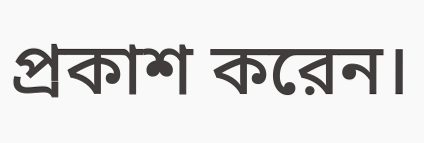প্রকাশ করেন।